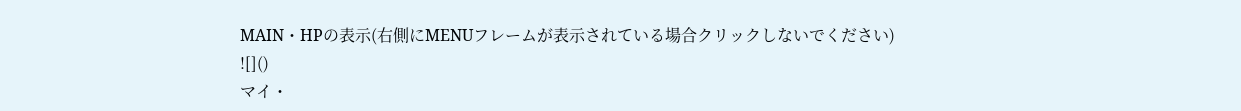MAIN・HPの表示(右側にMENUフレームが表示されている場合クリックしないでください)
![]()
マイ・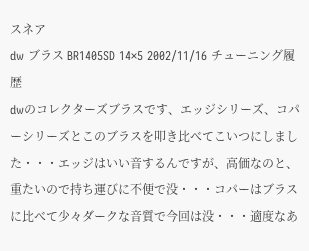スネア
dw ブラス BR1405SD 14×5 2002/11/16 チューニング履歴
dwのコレクターズブラスです、エッジシリーズ、コパーシリーズとこのブラスを叩き比べてこいつにしました・・・エッジはいい音するんですが、高価なのと、重たいので持ち運びに不便で没・・・コパーはブラスに比べて少々ダークな音質で今回は没・・・適度なあ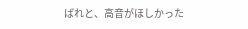ばれと、高音がほしかった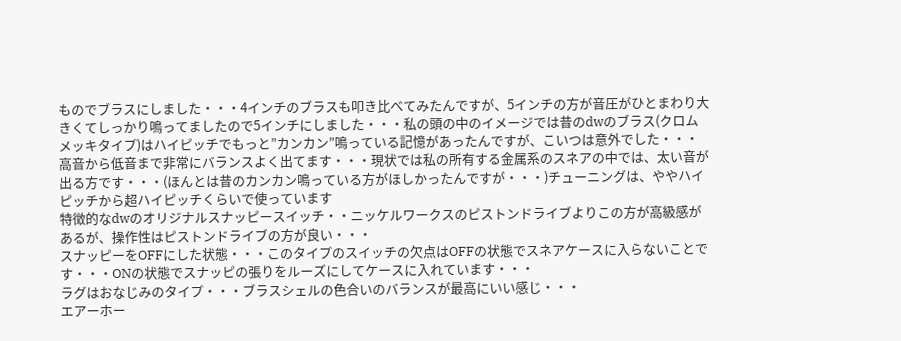ものでブラスにしました・・・4インチのブラスも叩き比べてみたんですが、5インチの方が音圧がひとまわり大きくてしっかり鳴ってましたので5インチにしました・・・私の頭の中のイメージでは昔のdwのブラス(クロムメッキタイプ)はハイピッチでもっと”カンカン”鳴っている記憶があったんですが、こいつは意外でした・・・高音から低音まで非常にバランスよく出てます・・・現状では私の所有する金属系のスネアの中では、太い音が出る方です・・・(ほんとは昔のカンカン鳴っている方がほしかったんですが・・・)チューニングは、ややハイピッチから超ハイピッチくらいで使っています
特徴的なdwのオリジナルスナッピースイッチ・・ニッケルワークスのピストンドライブよりこの方が高級感があるが、操作性はピストンドライブの方が良い・・・
スナッピーをOFFにした状態・・・このタイプのスイッチの欠点はOFFの状態でスネアケースに入らないことです・・・ONの状態でスナッピの張りをルーズにしてケースに入れています・・・
ラグはおなじみのタイプ・・・ブラスシェルの色合いのバランスが最高にいい感じ・・・
エアーホー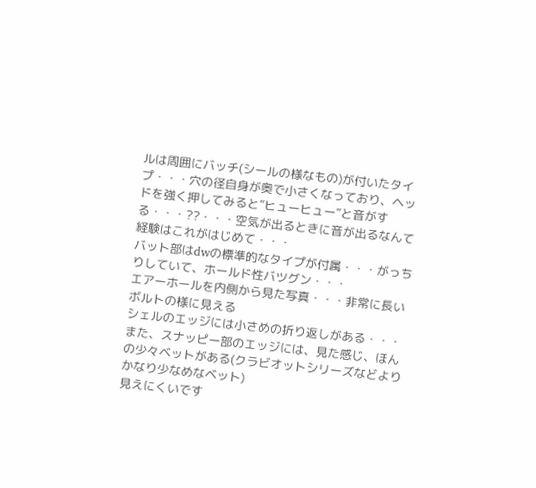ルは周囲にバッチ(シールの様なもの)が付いたタイプ・・・穴の径自身が奥で小さくなっており、ヘッドを強く押してみると”ヒューヒュー”と音がする・・・??・・・空気が出るときに音が出るなんて経験はこれがはじめて・・・
バット部はdwの標準的なタイプが付属・・・がっちりしていて、ホールド性バツグン・・・
エアーホールを内側から見た写真・・・非常に長いボルトの様に見える
シェルのエッジには小さめの折り返しがある・・・また、スナッピー部のエッジには、見た感じ、ほんの少々ベットがある(クラビオットシリーズなどよりかなり少なめなベット)
見えにくいです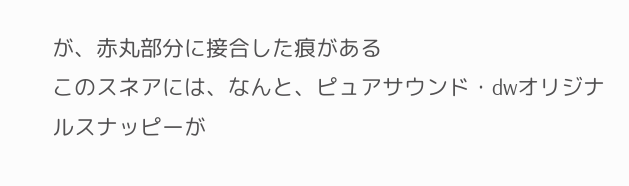が、赤丸部分に接合した痕がある
このスネアには、なんと、ピュアサウンド・dwオリジナルスナッピーが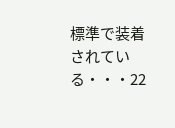標準で装着されている・・・22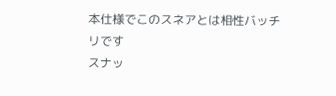本仕様でこのスネアとは相性バッチリです
スナッ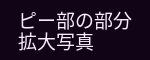ピー部の部分拡大写真